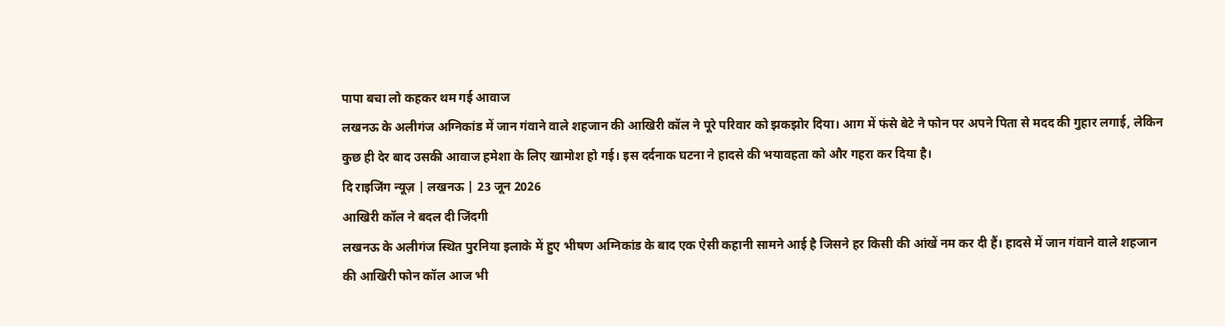पापा बचा लो कहकर थम गई आवाज
लखनऊ के अलीगंज अग्निकांड में जान गंवाने वाले शहजान की आखिरी कॉल ने पूरे परिवार को झकझोर दिया। आग में फंसे बेटे ने फोन पर अपने पिता से मदद की गुहार लगाई, लेकिन कुछ ही देर बाद उसकी आवाज हमेशा के लिए खामोश हो गई। इस दर्दनाक घटना ने हादसे की भयावहता को और गहरा कर दिया है।
दि राइजिंग न्यूज़ | लखनऊ | 23 जून 2026
आखिरी कॉल ने बदल दी जिंदगी
लखनऊ के अलीगंज स्थित पुरनिया इलाके में हुए भीषण अग्निकांड के बाद एक ऐसी कहानी सामने आई है जिसने हर किसी की आंखें नम कर दी हैं। हादसे में जान गंवाने वाले शहजान की आखिरी फोन कॉल आज भी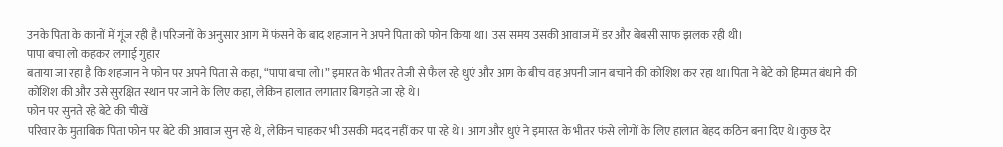उनके पिता के कानों में गूंज रही है।परिजनों के अनुसार आग में फंसने के बाद शहजान ने अपने पिता को फोन किया था। उस समय उसकी आवाज में डर और बेबसी साफ झलक रही थी।
पापा बचा लो कहकर लगाई गुहार
बताया जा रहा है कि शहजान ने फोन पर अपने पिता से कहा, “पापा बचा लो।” इमारत के भीतर तेजी से फैल रहे धुएं और आग के बीच वह अपनी जान बचाने की कोशिश कर रहा था।पिता ने बेटे को हिम्मत बंधाने की कोशिश की और उसे सुरक्षित स्थान पर जाने के लिए कहा, लेकिन हालात लगातार बिगड़ते जा रहे थे।
फोन पर सुनते रहे बेटे की चीखें
परिवार के मुताबिक पिता फोन पर बेटे की आवाज सुन रहे थे, लेकिन चाहकर भी उसकी मदद नहीं कर पा रहे थे। आग और धुएं ने इमारत के भीतर फंसे लोगों के लिए हालात बेहद कठिन बना दिए थे।कुछ देर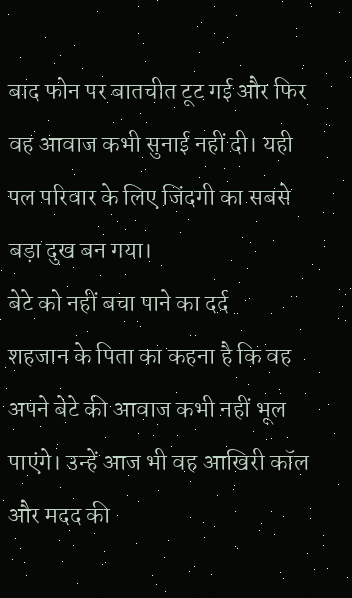बाद फोन पर बातचीत टूट गई और फिर वह आवाज कभी सुनाई नहीं दी। यही पल परिवार के लिए जिंदगी का सबसे बड़ा दुख बन गया।
बेटे को नहीं बचा पाने का दर्द
शहजान के पिता का कहना है कि वह अपने बेटे की आवाज कभी नहीं भूल पाएंगे। उन्हें आज भी वह आखिरी कॉल और मदद की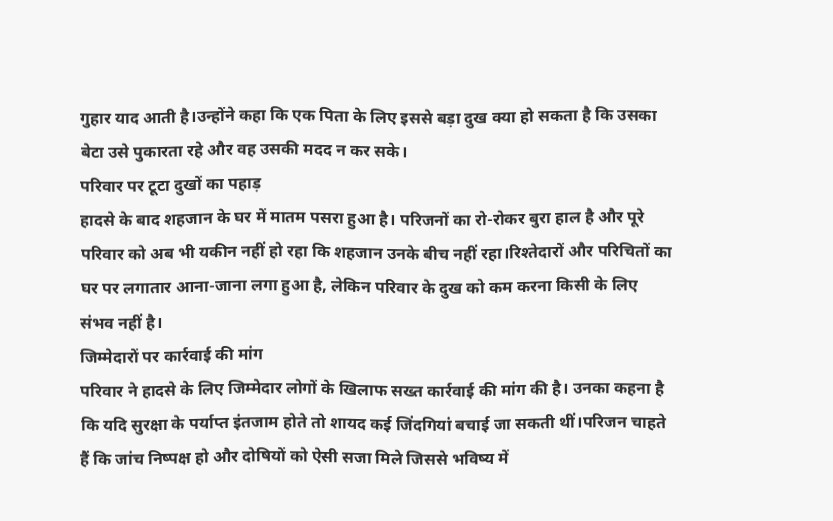गुहार याद आती है।उन्होंने कहा कि एक पिता के लिए इससे बड़ा दुख क्या हो सकता है कि उसका बेटा उसे पुकारता रहे और वह उसकी मदद न कर सके।
परिवार पर टूटा दुखों का पहाड़
हादसे के बाद शहजान के घर में मातम पसरा हुआ है। परिजनों का रो-रोकर बुरा हाल है और पूरे परिवार को अब भी यकीन नहीं हो रहा कि शहजान उनके बीच नहीं रहा।रिश्तेदारों और परिचितों का घर पर लगातार आना-जाना लगा हुआ है, लेकिन परिवार के दुख को कम करना किसी के लिए संभव नहीं है।
जिम्मेदारों पर कार्रवाई की मांग
परिवार ने हादसे के लिए जिम्मेदार लोगों के खिलाफ सख्त कार्रवाई की मांग की है। उनका कहना है कि यदि सुरक्षा के पर्याप्त इंतजाम होते तो शायद कई जिंदगियां बचाई जा सकती थीं।परिजन चाहते हैं कि जांच निष्पक्ष हो और दोषियों को ऐसी सजा मिले जिससे भविष्य में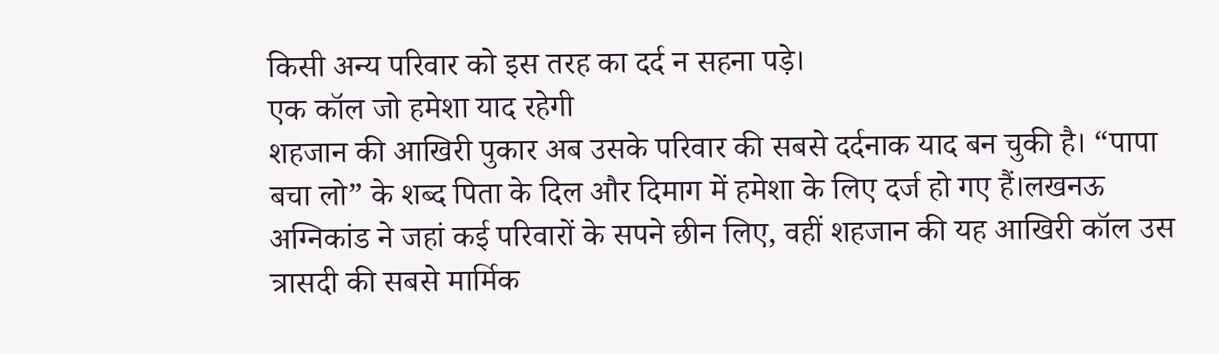किसी अन्य परिवार को इस तरह का दर्द न सहना पड़े।
एक कॉल जो हमेशा याद रहेगी
शहजान की आखिरी पुकार अब उसके परिवार की सबसे दर्दनाक याद बन चुकी है। “पापा बचा लो” के शब्द पिता के दिल और दिमाग में हमेशा के लिए दर्ज हो गए हैं।लखनऊ अग्निकांड ने जहां कई परिवारों के सपने छीन लिए, वहीं शहजान की यह आखिरी कॉल उस त्रासदी की सबसे मार्मिक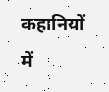कहानियों में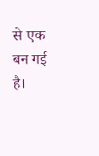से एक बन गई है।